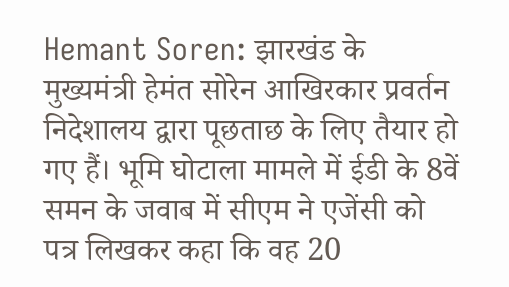Hemant Soren: झारखंड के मुख्यमंत्री हेमंत सोरेन आखिरकार प्रवर्तन निदेशालय द्वारा पूछताछ के लिए तैयार हो गए हैं। भूमि घोटाला मामले में ईडी के 8वें समन के जवाब में सीएम ने एजेंसी को पत्र लिखकर कहा कि वह 20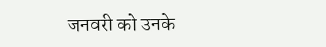जनवरी को उनके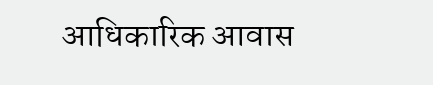आधिकारिक आवास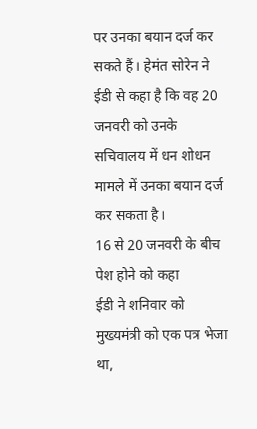पर उनका बयान दर्ज कर सकते हैं। हेमंत सोरेन ने ईडी से कहा है कि वह 20 जनवरी को उनके सचिवालय में धन शोधन मामले में उनका बयान दर्ज कर सकता है।
16 से 20 जनवरी के बीच पेश होने को कहा
ईडी ने शनिवार को मुख्यमंत्री को एक पत्र भेजा था,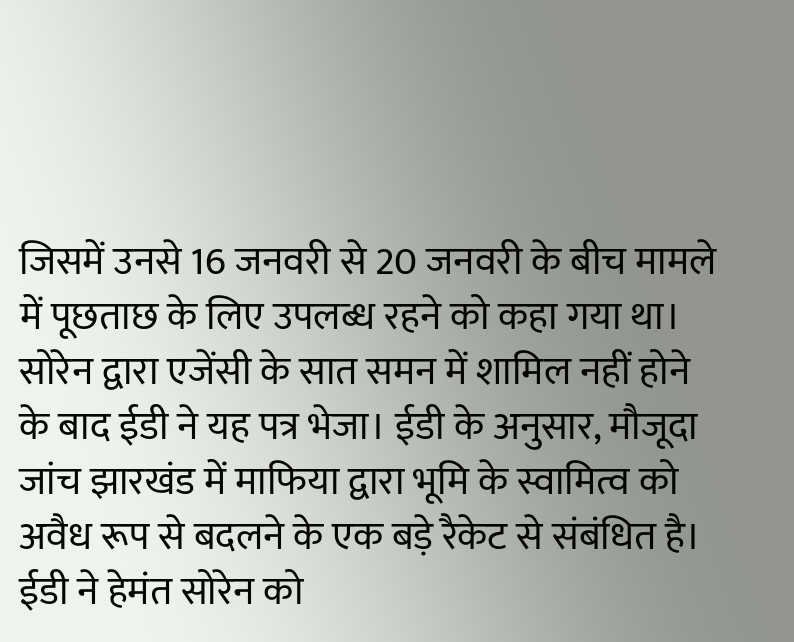जिसमें उनसे 16 जनवरी से 20 जनवरी के बीच मामले में पूछताछ के लिए उपलब्ध रहने को कहा गया था। सोरेन द्वारा एजेंसी के सात समन में शामिल नहीं होने के बाद ईडी ने यह पत्र भेजा। ईडी के अनुसार, मौजूदा जांच झारखंड में माफिया द्वारा भूमि के स्वामित्व को अवैध रूप से बदलने के एक बड़े रैकेट से संबंधित है। ईडी ने हेमंत सोरेन को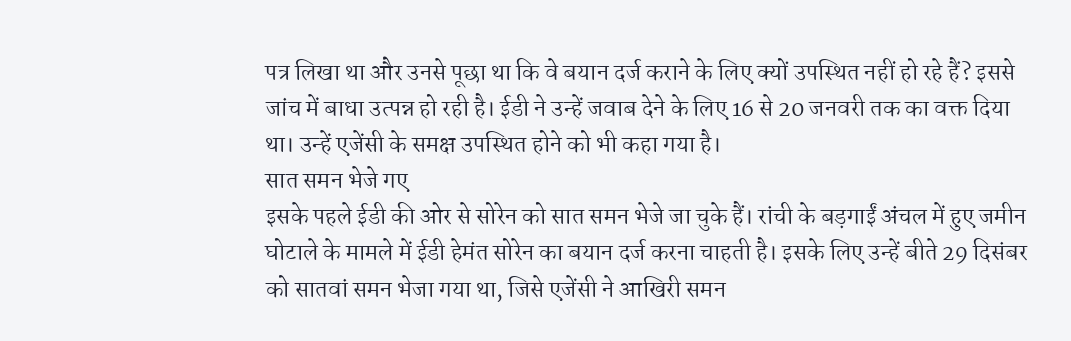पत्र लिखा था और उनसे पूछा था कि वे बयान दर्ज कराने के लिए क्यों उपस्थित नहीं हो रहे हैं? इससे जांच में बाधा उत्पन्न हो रही है। ईडी ने उन्हें जवाब देने के लिए 16 से 20 जनवरी तक का वक्त दिया था। उन्हें एजेंसी के समक्ष उपस्थित होने को भी कहा गया है।
सात समन भेजे गए
इसके पहले ईडी की ओर से सोरेन को सात समन भेजे जा चुके हैं। रांची के बड़गाईं अंचल में हुए जमीन घोटाले के मामले में ईडी हेमंत सोरेन का बयान दर्ज करना चाहती है। इसके लिए उन्हें बीते 29 दिसंबर को सातवां समन भेजा गया था, जिसे एजेंसी ने आखिरी समन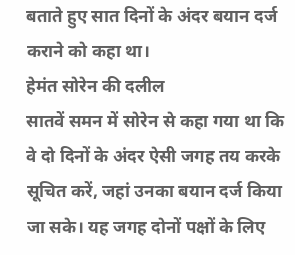बताते हुए सात दिनों के अंदर बयान दर्ज कराने को कहा था।
हेमंत सोरेन की दलील
सातवें समन में सोरेन से कहा गया था कि वे दो दिनों के अंदर ऐसी जगह तय करके सूचित करें, जहां उनका बयान दर्ज किया जा सके। यह जगह दोनों पक्षों के लिए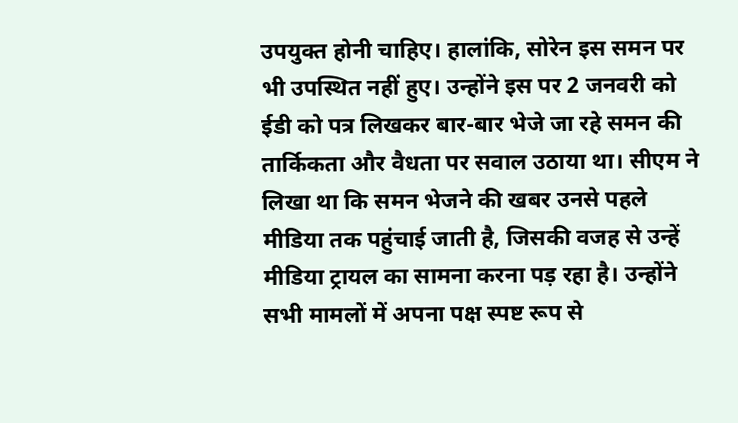उपयुक्त होनी चाहिए। हालांकि, सोरेन इस समन पर भी उपस्थित नहीं हुए। उन्होंने इस पर 2 जनवरी को ईडी को पत्र लिखकर बार-बार भेजे जा रहे समन की तार्किकता और वैधता पर सवाल उठाया था। सीएम ने लिखा था कि समन भेजने की खबर उनसे पहले मीडिया तक पहुंचाई जाती है, जिसकी वजह से उन्हें मीडिया ट्रायल का सामना करना पड़ रहा है। उन्होंने सभी मामलों में अपना पक्ष स्पष्ट रूप से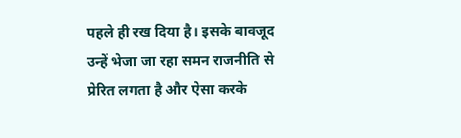पहले ही रख दिया है। इसके बावजूद उन्हें भेजा जा रहा समन राजनीति से प्रेरित लगता है और ऐसा करके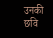उनकी छवि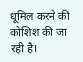धूमिल करने की कोशिश की जा रही है।